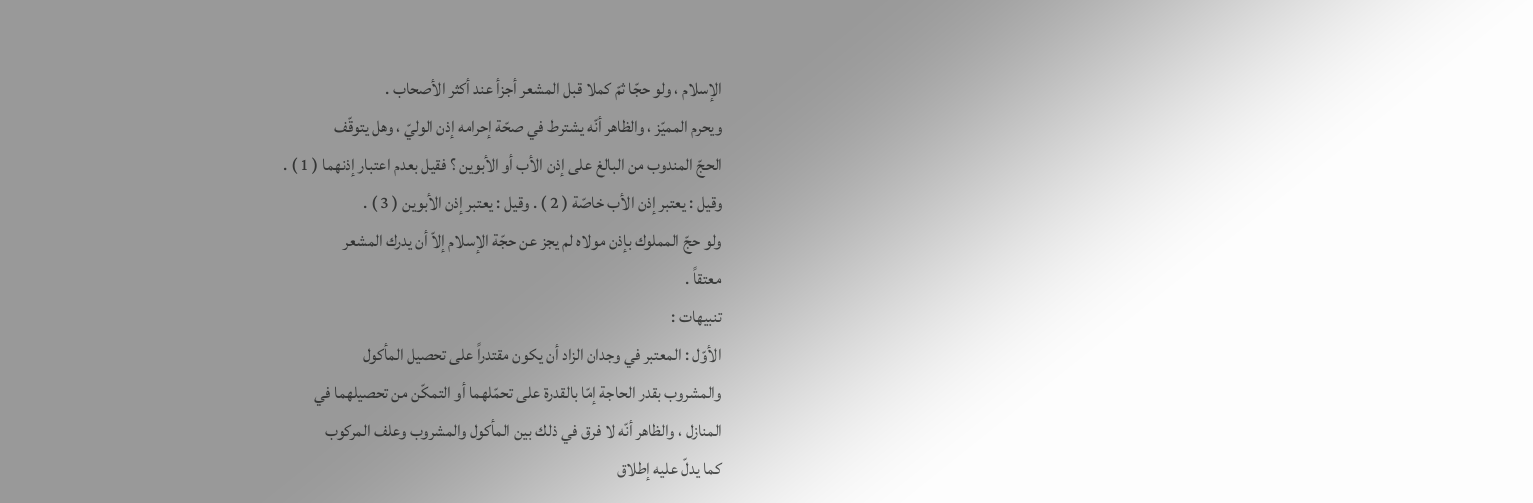الإسلام ، ولو حجّا ثمّ كملا قبل المشعر أجزأ عند أكثر الأصحاب .
ويحرم المميّز ، والظاهر أنّه يشترط في صحّة إحرامه إذن الوليّ ، وهل يتوقّف
الحجّ المندوب من البالغ على إذن الأب أو الأبوين ؟ فقيل بعدم اعتبار إذنهما ( 1 ) .
وقيل : يعتبر إذن الأب خاصّة ( 2 ) . وقيل : يعتبر إذن الأبوين ( 3 ) .
ولو حجّ المملوك بإذن مولاه لم يجز عن حجّة الإسلام إلاّ أن يدرك المشعر
معتقاً .
تنبيهات :
الأوّل : المعتبر في وجدان الزاد أن يكون مقتدراً على تحصيل المأكول
والمشروب بقدر الحاجة إمّا بالقدرة على تحمّلهما أو التمكّن من تحصيلهما في
المنازل ، والظاهر أنّه لا فرق في ذلك بين المأكول والمشروب وعلف المركوب
كما يدلّ عليه إطلاق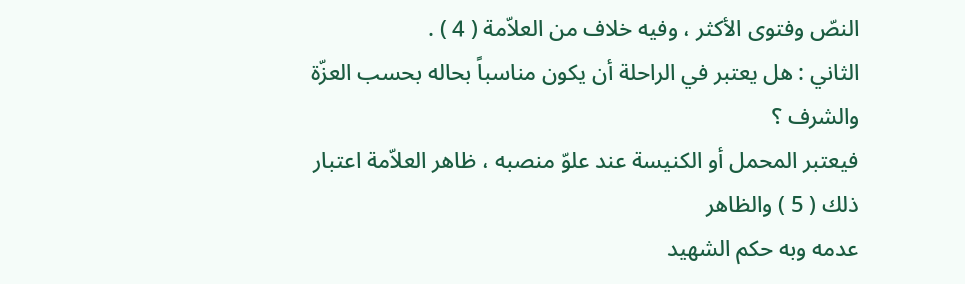النصّ وفتوى الأكثر ، وفيه خلاف من العلاّمة ( 4 ) .
الثاني : هل يعتبر في الراحلة أن يكون مناسباً بحاله بحسب العزّة والشرف ؟
فيعتبر المحمل أو الكنيسة عند علوّ منصبه ، ظاهر العلاّمة اعتبار ذلك ( 5 ) والظاهر
عدمه وبه حكم الشهيد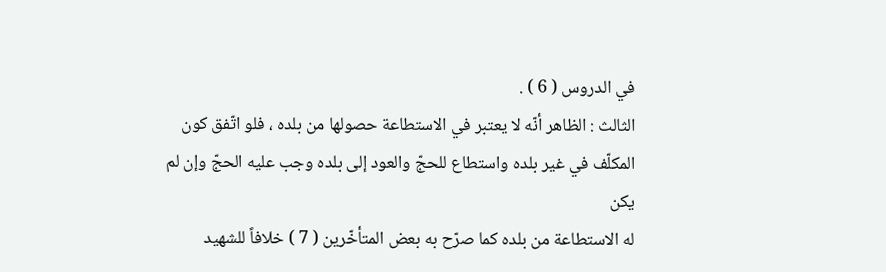في الدروس ( 6 ) .
الثالث : الظاهر أنّه لا يعتبر في الاستطاعة حصولها من بلده ، فلو اتّفق كون
المكلّف في غير بلده واستطاع للحجّ والعود إلى بلده وجب عليه الحجّ وإن لم يكن
له الاستطاعة من بلده كما صرّح به بعض المتأخّرين ( 7 ) خلافاً للشهيد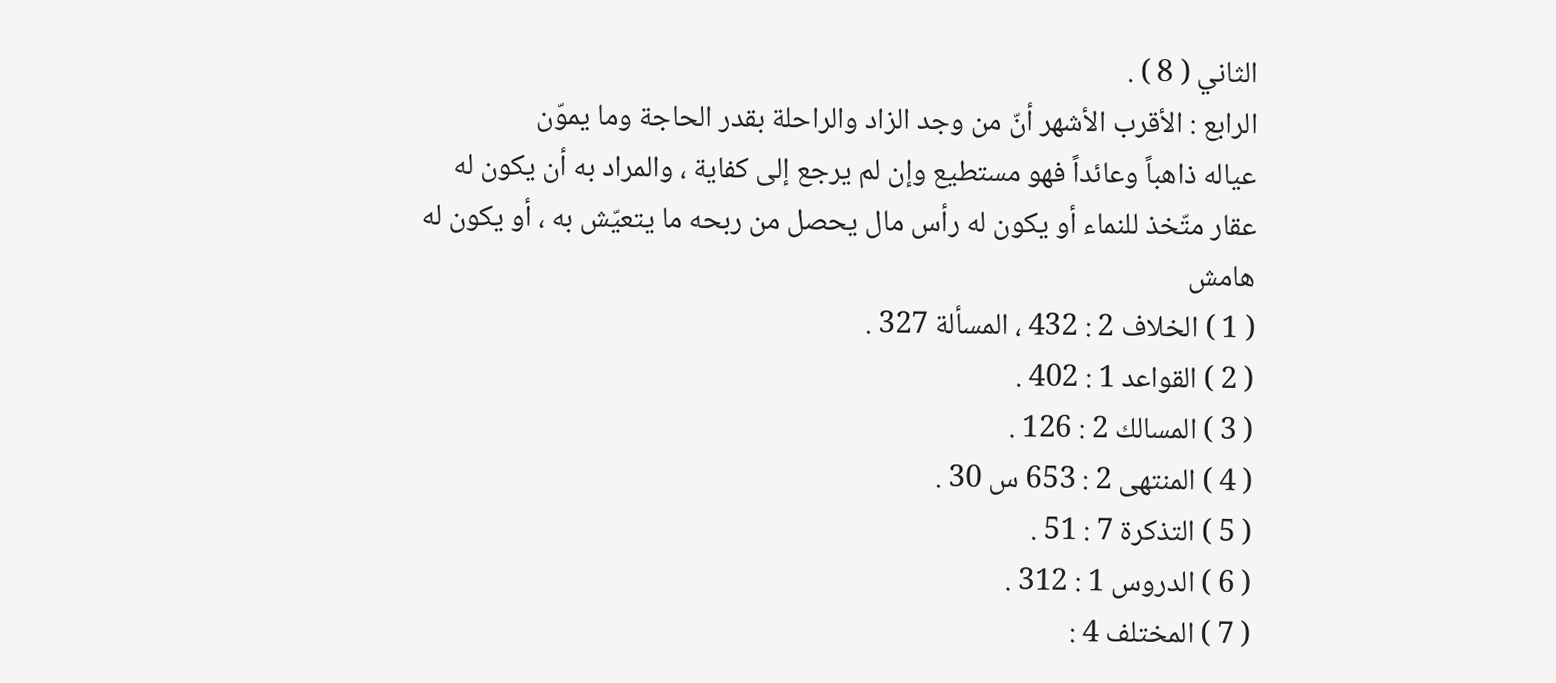الثاني ( 8 ) .
الرابع : الأقرب الأشهر أنّ من وجد الزاد والراحلة بقدر الحاجة وما يموّن
عياله ذاهباً وعائداً فهو مستطيع وإن لم يرجع إلى كفاية ، والمراد به أن يكون له
عقار متّخذ للنماء أو يكون له رأس مال يحصل من ربحه ما يتعيّش به ، أو يكون له
هامش
( 1 ) الخلاف 2 : 432 ، المسألة 327 .
( 2 ) القواعد 1 : 402 .
( 3 ) المسالك 2 : 126 .
( 4 ) المنتهى 2 : 653 س 30 .
( 5 ) التذكرة 7 : 51 .
( 6 ) الدروس 1 : 312 .
( 7 ) المختلف 4 :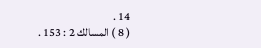14 .
( 8 ) المسالك 2 : 153 .